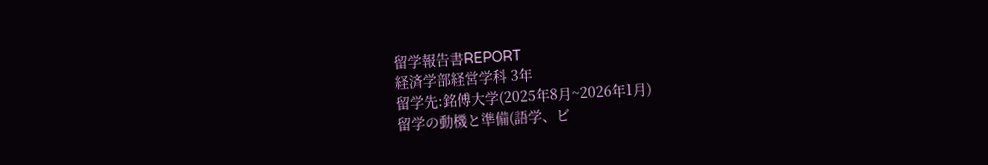留学報告書REPORT
経済学部経営学科 3年
留学先:銘傅大学(2025年8月~2026年1月)
留学の動機と準備(語学、ビ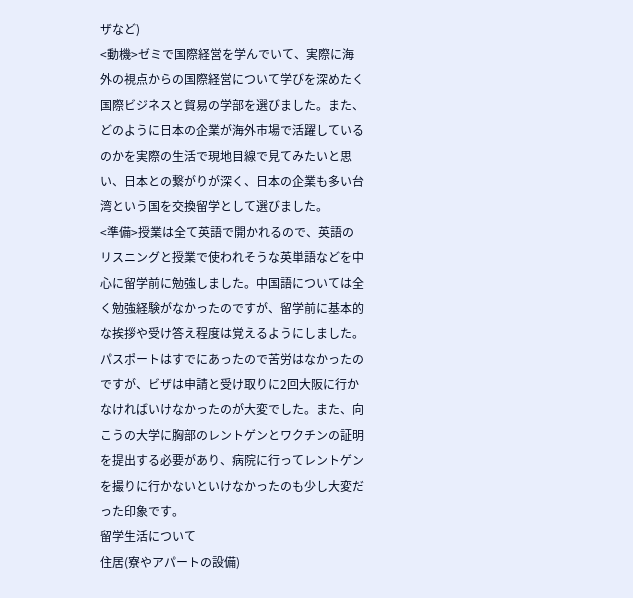ザなど)
<動機>ゼミで国際経営を学んでいて、実際に海外の視点からの国際経営について学びを深めたく国際ビジネスと貿易の学部を選びました。また、どのように日本の企業が海外市場で活躍しているのかを実際の生活で現地目線で見てみたいと思い、日本との繋がりが深く、日本の企業も多い台湾という国を交換留学として選びました。
<準備>授業は全て英語で開かれるので、英語のリスニングと授業で使われそうな英単語などを中心に留学前に勉強しました。中国語については全く勉強経験がなかったのですが、留学前に基本的な挨拶や受け答え程度は覚えるようにしました。
パスポートはすでにあったので苦労はなかったのですが、ビザは申請と受け取りに2回大阪に行かなければいけなかったのが大変でした。また、向こうの大学に胸部のレントゲンとワクチンの証明を提出する必要があり、病院に行ってレントゲンを撮りに行かないといけなかったのも少し大変だった印象です。
留学生活について
住居(寮やアパートの設備)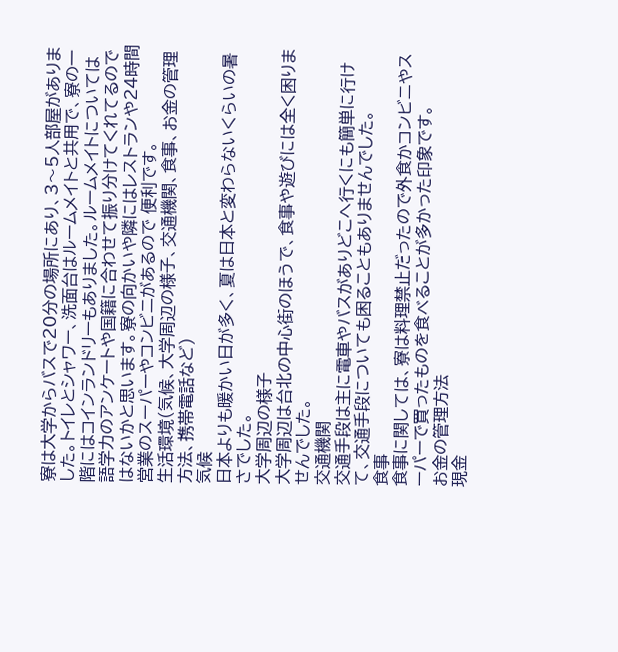寮は大学からバスで20分の場所にあり、3〜5人部屋がありました。トイレとシャワー、洗面台はルームメイトと共用で、寮の一階にはコインランドリーもありました。ルームメイトについては語学力のアンケートや国籍に合わせて振り分けてくれてるのではないかと思います。寮の向かいや隣にはレストランや24時間営業のスーパーやコンビニがあるので 便利です。
生活環境(気候、大学周辺の様子、交通機関、食事、お金の管理方法、携帯電話など)
気候
日本よりも暖かい日が多く、夏は日本と変わらないくらいの暑さでした。
大学周辺の様子
大学周辺は台北の中心街のほうで、食事や遊びには全く困りませんでした。
交通機関
交通手段は主に電車やバスがありどこへ行くにも簡単に行けて、交通手段についても困ることもありませんでした。
食事
食事に関しては、寮は料理禁止だったので外食かコンビニやスーパーで買ったものを食べることが多かった印象です。
お金の管理方法
現金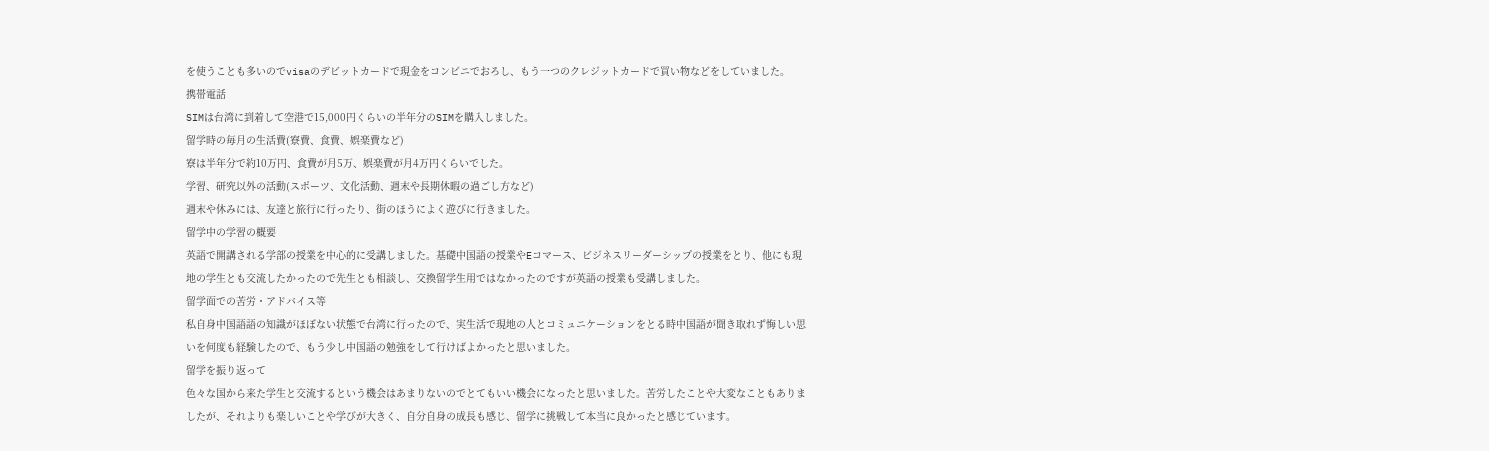を使うことも多いのでvisaのデビットカードで現金をコンビニでおろし、もう一つのクレジットカードで買い物などをしていました。
携帯電話
SIMは台湾に到着して空港で15,000円くらいの半年分のSIMを購入しました。
留学時の毎月の生活費(寮費、食費、娯楽費など)
寮は半年分で約10万円、食費が月5万、娯楽費が月4万円くらいでした。
学習、研究以外の活動(スポーツ、文化活動、週末や長期休暇の過ごし方など)
週末や休みには、友達と旅行に行ったり、街のほうによく遊びに行きました。
留学中の学習の概要
英語で開講される学部の授業を中心的に受講しました。基礎中国語の授業やEコマース、ビジネスリーダーシップの授業をとり、他にも現地の学生とも交流したかったので先生とも相談し、交換留学生用ではなかったのですが英語の授業も受講しました。
留学面での苦労・アドバイス等
私自身中国語語の知識がほぼない状態で台湾に行ったので、実生活で現地の人とコミュニケーションをとる時中国語が聞き取れず悔しい思いを何度も経験したので、もう少し中国語の勉強をして行けばよかったと思いました。
留学を振り返って
色々な国から来た学生と交流するという機会はあまりないのでとてもいい機会になったと思いました。苦労したことや大変なこともありましたが、それよりも楽しいことや学びが大きく、自分自身の成長も感じ、留学に挑戦して本当に良かったと感じています。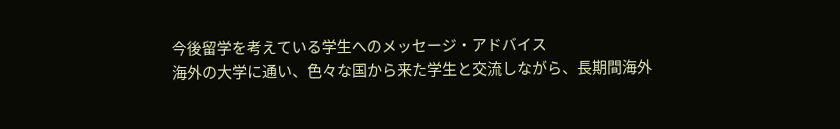今後留学を考えている学生へのメッセージ・アドバイス
海外の大学に通い、色々な国から来た学生と交流しながら、長期間海外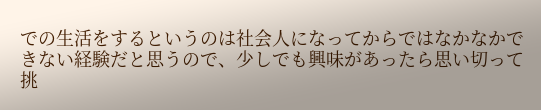での生活をするというのは社会人になってからではなかなかできない経験だと思うので、少しでも興味があったら思い切って挑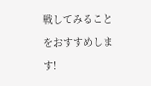戦してみることをおすすめします!